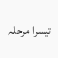تیسرا مرحلہ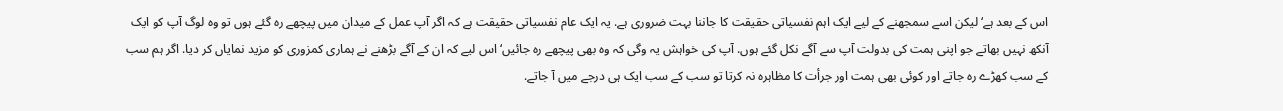اس کے بعد ہے‘ لیکن اسے سمجھنے کے لیے ایک اہم نفسیاتی حقیقت کا جاننا بہت ضروری ہے. یہ ایک عام نفسیاتی حقیقت ہے کہ اگر آپ عمل کے میدان میں پیچھے رہ گئے ہوں تو وہ لوگ آپ کو ایک آنکھ نہیں بھاتے جو اپنی ہمت کی بدولت آپ سے آگے نکل گئے ہوں. آپ کی خواہش یہ وگی کہ وہ بھی پیچھے رہ جائیں‘ اس لیے کہ ان کے آگے بڑھنے نے ہماری کمزوری کو مزید نمایاں کر دیا. اگر ہم سب کے سب کھڑے رہ جاتے اور کوئی بھی ہمت اور جرأت کا مظاہرہ نہ کرتا تو سب کے سب ایک ہی درجے میں آ جاتے.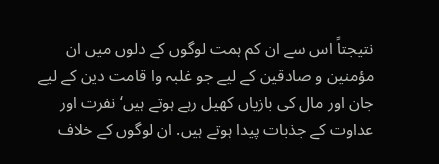نتیجتاً اس سے ان کم ہمت لوگوں کے دلوں میں ان مؤمنین و صادقین کے لیے جو غلبہ وا قامت دین کے لیے جان اور مال کی بازیاں کھیل رہے ہوتے ہیں‘ نفرت اور عداوت کے جذبات پیدا ہوتے ہیں. ان لوگوں کے خلاف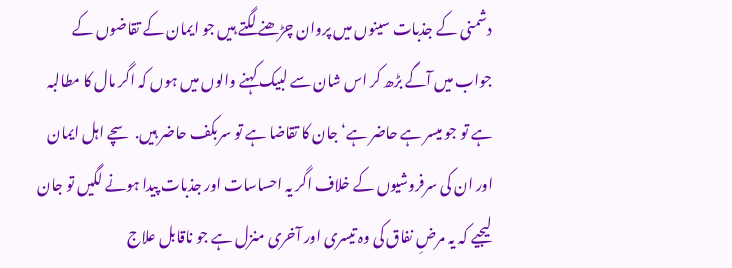دشمنی کے جذبات سینوں میں پروان چڑھنے لگتے ہیں جو ایمان کے تقاضوں کے جواب میں آگے بڑھ کر اس شان سے لبیک کہنے والوں میں ہوں کہ اگر مال کا مطالبہ ہے تو جو میسر ہے حاضر ہے‘ جان کا تقاضا ہے تو سربکف حاضر ہیں. سچے اہل ایمان اور ان کی سرفروشیوں کے خلاف اگر یہ احساسات اور جذبات پیدا ہونے لگیں تو جان لیجیے کہ یہ مرضِ نفاق کی وہ تیسری اور آخری منزل ہے جو ناقابل علاج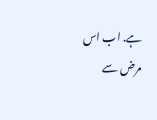ہے. اب اس مرض سے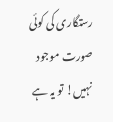رستگاری کی کوئی صورت موجود نہیں! تو یہ ہے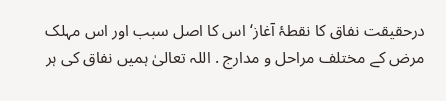درحقیقت نفاق کا نقطۂ آغاز‘ اس کا اصل سبب اور اس مہلک مرض کے مختلف مراحل و مدارج . اللہ تعالیٰ ہمیں نفاق کی ہر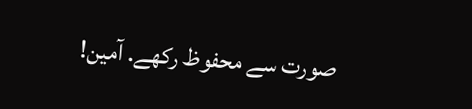صورت سے محفوظ رکھے. آمین!